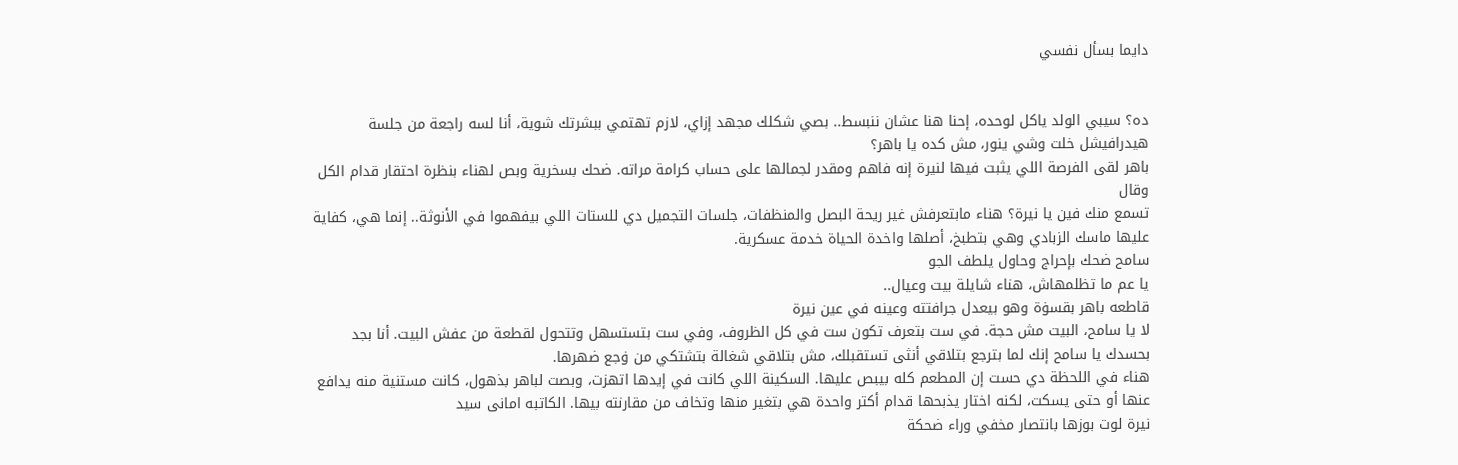دايما بسأل نفسي


ده؟ سيبي الولد ياكل لوحده، إحنا هنا عشان ننبسط.. بصي شكلك مجهد إزاي، لازم تهتمي ببشرتك شوية، أنا لسه راجعة من جلسة هيدرافيشل خلت وشي ينور، مش كده يا باهر؟
باهر لقى الفرصة اللي يثبت فيها لنيرة إنه فاهم ومقدر لجمالها على حساب كرامة مراته. ضحك بسخرية وبص لهناء بنظرة احتقار قدام الكل وقال
تسمع منك فين يا نيرة؟ هناء مابتعرفش غير ريحة البصل والمنظفات، جلسات التجميل دي للستات اللي بيفهموا في الأنوثة.. إنما هي، كفاية عليها ماسك الزبادي وهي بتطبخ، أصلها واخدة الحياة خدمة عسكرية.
سامح ضحك بإحراج وحاول يلطف الجو
يا عم ما تظلمهاش، هناء شايلة بيت وعيال..
قاطعه باهر بقسۏة وهو بيعدل جرافتته وعينه في عين نيرة
لا يا سامح، البيت مش حجة. في ست بتعرف تكون ست في كل الظروف، وفي ست بتستسهل وتتحول لقطعة من عفش البيت. أنا بجد بحسدك يا سامح إنك لما بترجع بتلاقي أنثى تستقبلك، مش بتلاقي شغالة بتشتكي من ۏجع ضهرها.
هناء في اللحظة دي حست إن المطعم كله بيبص عليها. السکينة اللي كانت في إيدها اتهزت، وبصت لباهر بذهول، كانت مستنية منه يدافع عنها أو حتى يسكت، لكنه اختار يذبحها قدام أكتر واحدة هي بتغير منها وتخاف من مقارنته بيها. الكاتبه امانى سيد
نيرة لوت بوزها بانتصار مخفي وراء ضحكة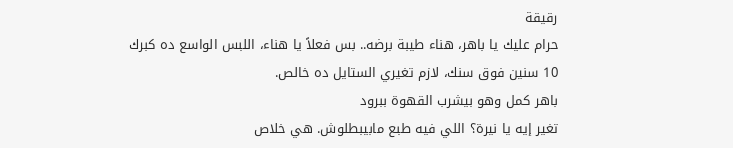رقيقة
حرام عليك يا باهر، هناء طيبة برضه.. بس فعلاً يا هناء، اللبس الواسع ده كبرك 10 سنين فوق سنك، لازم تغيري الستايل ده خالص.
باهر كمل وهو بيشرب القهوة ببرود
تغير إيه يا نيرة؟ اللي فيه طبع مابيبطلوش. هي خلاص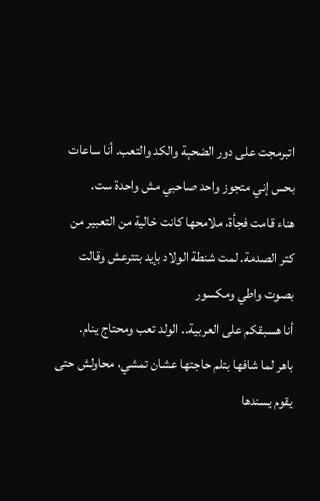اتبرمجت على دور الضحېة والكد والتعب. أنا ساعات بحس إني متجوز واحد صاحبي مش واحدة ست.
هناء قامت فجأة، ملامحها كانت خالية من التعبير من كتر الصدمة. لمت شنطة الولاد بإيد بتترعش وقالت بصوت واطي ومكسور
أنا هسبقكم على العربية.. الولد تعب ومحتاج ينام.
باهر لما شافها بتلم حاجتها عشان تمشي، محاولش حتى يقوم يسندها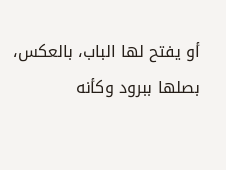أو يفتح لها الباب، بالعكس، بصلها ببرود وكأنه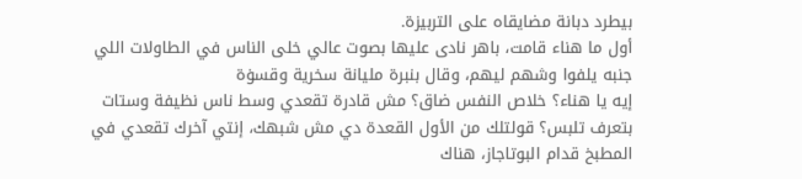بيطرد دبانة مضايقاه على التربيزة.
أول ما هناء قامت، باهر نادى عليها بصوت عالي خلى الناس في الطاولات اللي جنبه يلفوا وشهم ليهم، وقال بنبرة مليانة سخرية وقسۏة
إيه يا هناء؟ خلاص النفس ضاق؟ مش قادرة تقعدي وسط ناس نظيفة وستات بتعرف تلبس؟ قولتلك من الأول القعدة دي مش شبهك، إنتي آخرك تقعدي في المطبخ قدام البوتاجاز، هناك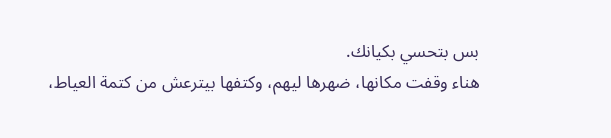بس بتحسي بكيانك.
هناء وقفت مكانها، ضهرها ليهم، وكتفها بيترعش من كتمة العياط،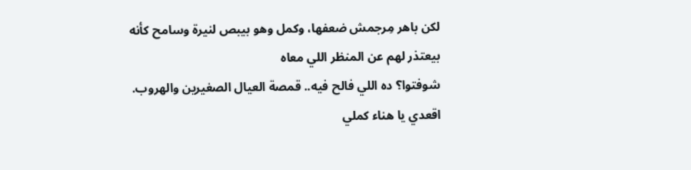لكن باهر مِرجمش ضعفها، وكمل وهو بيبص لنيرة وسامح كأنه بيعتذر لهم عن المنظر اللي معاه
شوفتوا؟ ده اللي فالح فيه.. قمصة العيال الصغيرين والهروب. اقعدي يا هناء كملي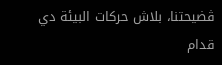ڤضيحتنا، بلاش حركات البيئة دي قدام